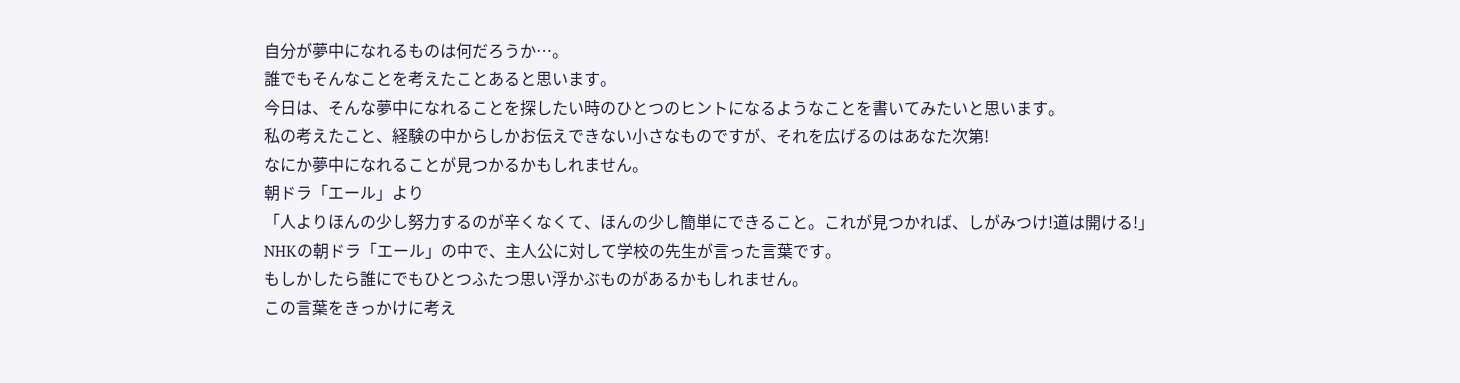自分が夢中になれるものは何だろうか…。
誰でもそんなことを考えたことあると思います。
今日は、そんな夢中になれることを探したい時のひとつのヒントになるようなことを書いてみたいと思います。
私の考えたこと、経験の中からしかお伝えできない小さなものですが、それを広げるのはあなた次第!
なにか夢中になれることが見つかるかもしれません。
朝ドラ「エール」より
「人よりほんの少し努力するのが辛くなくて、ほんの少し簡単にできること。これが見つかれば、しがみつけ!道は開ける!」
NHKの朝ドラ「エール」の中で、主人公に対して学校の先生が言った言葉です。
もしかしたら誰にでもひとつふたつ思い浮かぶものがあるかもしれません。
この言葉をきっかけに考え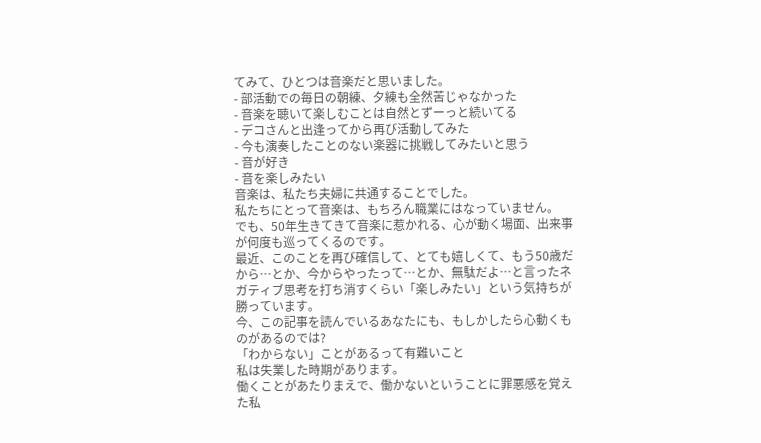てみて、ひとつは音楽だと思いました。
- 部活動での毎日の朝練、夕練も全然苦じゃなかった
- 音楽を聴いて楽しむことは自然とずーっと続いてる
- デコさんと出逢ってから再び活動してみた
- 今も演奏したことのない楽器に挑戦してみたいと思う
- 音が好き
- 音を楽しみたい
音楽は、私たち夫婦に共通することでした。
私たちにとって音楽は、もちろん職業にはなっていません。
でも、50年生きてきて音楽に惹かれる、心が動く場面、出来事が何度も巡ってくるのです。
最近、このことを再び確信して、とても嬉しくて、もう50歳だから…とか、今からやったって…とか、無駄だよ…と言ったネガティブ思考を打ち消すくらい「楽しみたい」という気持ちが勝っています。
今、この記事を読んでいるあなたにも、もしかしたら心動くものがあるのでは?
「わからない」ことがあるって有難いこと
私は失業した時期があります。
働くことがあたりまえで、働かないということに罪悪感を覚えた私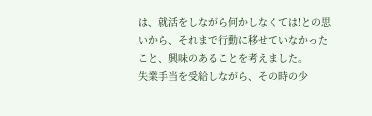は、就活をしながら何かしなくては!との思いから、それまで行動に移せていなかったこと、興味のあることを考えました。
失業手当を受給しながら、その時の少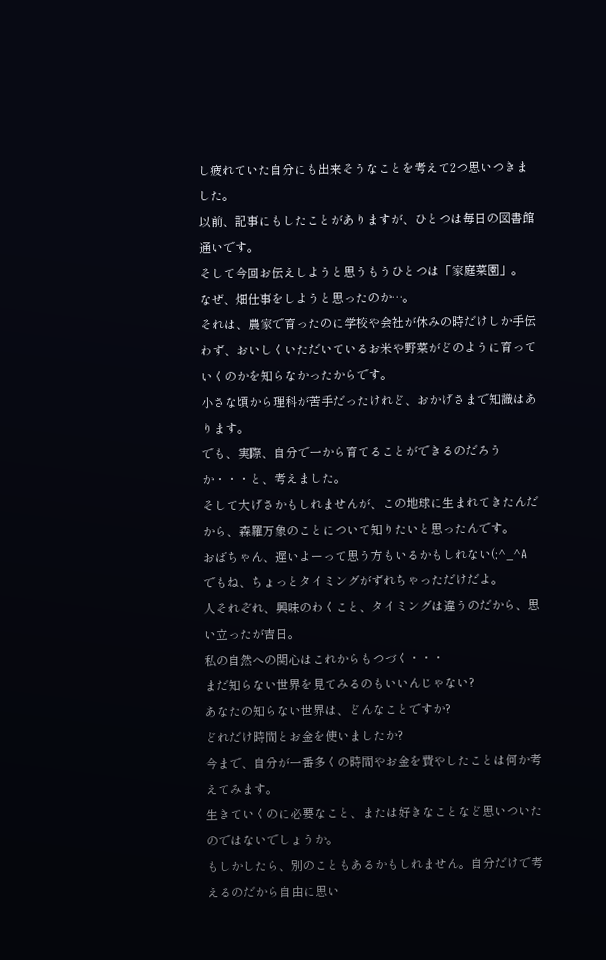し疲れていた自分にも出来そうなことを考えて2つ思いつきました。
以前、記事にもしたことがありますが、ひとつは毎日の図書館通いです。
そして今回お伝えしようと思うもうひとつは「家庭菜園」。
なぜ、畑仕事をしようと思ったのか…。
それは、農家で育ったのに学校や会社が休みの時だけしか手伝わず、おいしくいただいているお米や野菜がどのように育っていくのかを知らなかったからです。
小さな頃から理科が苦手だったけれど、おかげさまで知識はあります。
でも、実際、自分で一から育てることができるのだろうか・・・と、考えました。
そして大げさかもしれませんが、この地球に生まれてきたんだから、森羅万象のことについて知りたいと思ったんです。
おばちゃん、遅いよーって思う方もいるかもしれない(;^_^A
でもね、ちょっとタイミングがずれちゃっただけだよ。
人それぞれ、興味のわくこと、タイミングは違うのだから、思い立ったが吉日。
私の自然への関心はこれからもつづく・・・
まだ知らない世界を見てみるのもいいんじゃない?
あなたの知らない世界は、どんなことですか?
どれだけ時間とお金を使いましたか?
今まで、自分が一番多くの時間やお金を費やしたことは何か考えてみます。
生きていくのに必要なこと、または好きなことなど思いついたのではないでしょうか。
もしかしたら、別のこともあるかもしれません。自分だけで考えるのだから自由に思い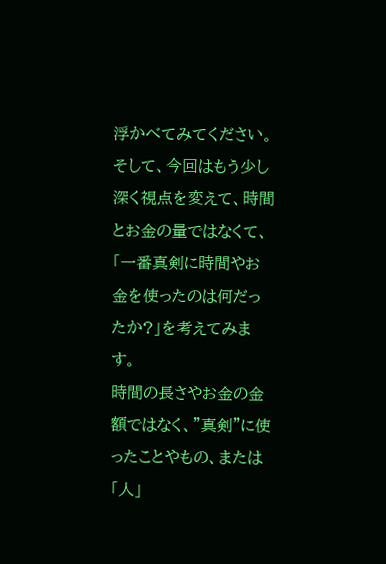浮かべてみてください。
そして、今回はもう少し深く視点を変えて、時間とお金の量ではなくて、「一番真剣に時間やお金を使ったのは何だったか?」を考えてみます。
時間の長さやお金の金額ではなく、”真剣”に使ったことやもの、または「人」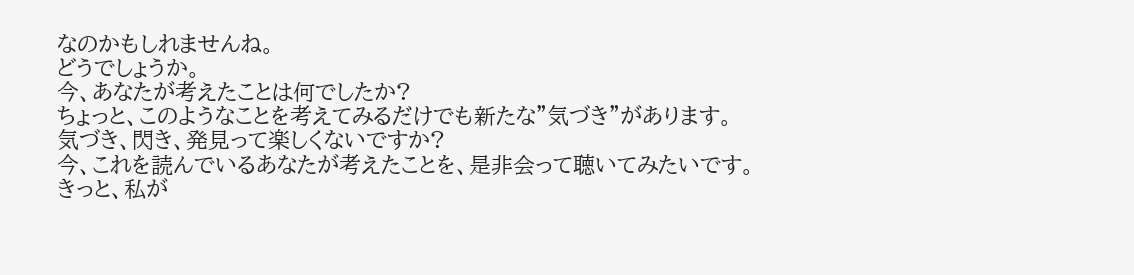なのかもしれませんね。
どうでしょうか。
今、あなたが考えたことは何でしたか?
ちょっと、このようなことを考えてみるだけでも新たな”気づき”があります。
気づき、閃き、発見って楽しくないですか?
今、これを読んでいるあなたが考えたことを、是非会って聴いてみたいです。
きっと、私が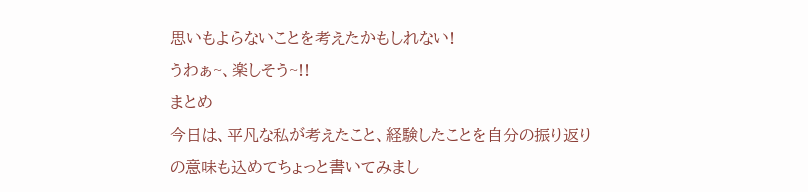思いもよらないことを考えたかもしれない!
うわぁ~、楽しそう~!!
まとめ
今日は、平凡な私が考えたこと、経験したことを自分の振り返りの意味も込めてちょっと書いてみまし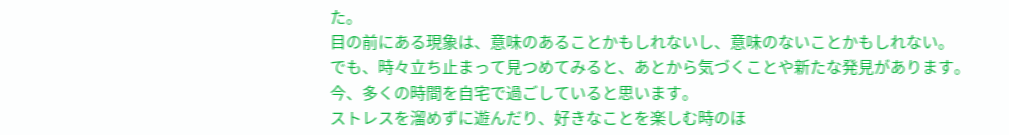た。
目の前にある現象は、意味のあることかもしれないし、意味のないことかもしれない。
でも、時々立ち止まって見つめてみると、あとから気づくことや新たな発見があります。
今、多くの時間を自宅で過ごしていると思います。
ストレスを溜めずに遊んだり、好きなことを楽しむ時のほ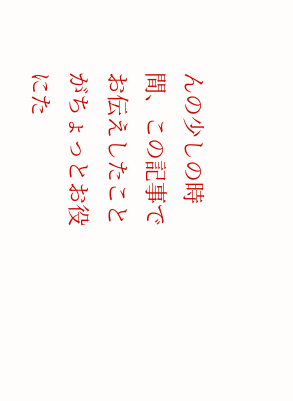んの少しの時間、この記事でお伝えしたことがちょっとお役にた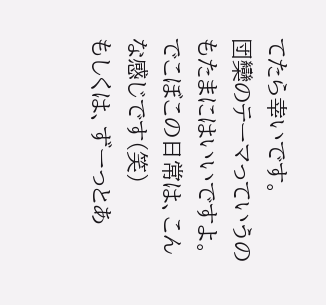てたら幸いです。
団欒のテーマっていうのもたまにはいいですよ。でこぼこの日常は、こんな感じです(笑)
もしくは、ずーっとあ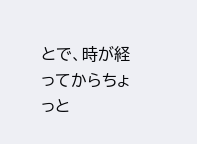とで、時が経ってからちょっと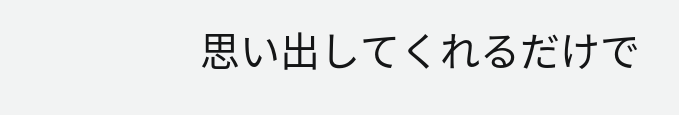思い出してくれるだけで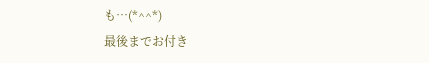も…(*^^*)
最後までお付き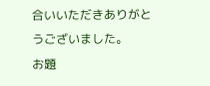合いいただきありがとうございました。
お題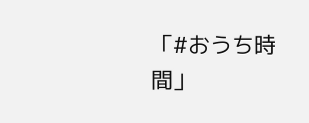「#おうち時間」